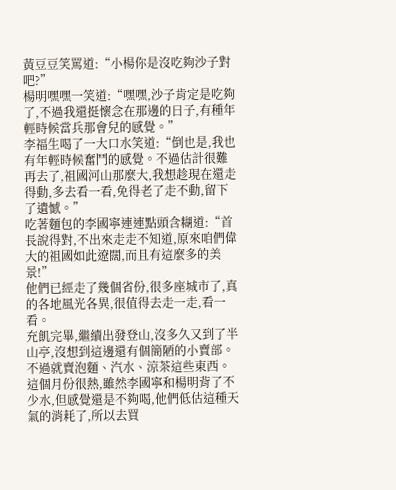黃豆豆笑罵道:“小楊你是沒吃夠沙子對吧?”
楊明嘿嘿一笑道:“嘿嘿,沙子肯定是吃夠了,不過我還挺懷念在那邊的日子,有種年輕時候當兵那會兒的感覺。”
李福生喝了一大口水笑道:“倒也是,我也有年輕時候奮鬥的感覺。不過估計很難再去了,祖國河山那麼大,我想趁現在還走得動,多去看一看,免得老了走不動,留下了遺憾。”
吃著麵包的李國寧連連點頭含糊道:“首長說得對,不出來走走不知道,原來咱們偉大的祖國如此遼闊,而且有這麼多的美景!”
他們已經走了幾個省份,很多座城市了,真的各地風光各異,很值得去走一走,看一看。
充飢完畢,繼續出發登山,沒多久又到了半山亭,沒想到這邊還有個簡陋的小賣部。
不過就賣泡麵、汽水、涼茶這些東西。
這個月份很熱,雖然李國寧和楊明背了不少水,但感覺還是不夠喝,他們低估這種天氣的消耗了,所以去買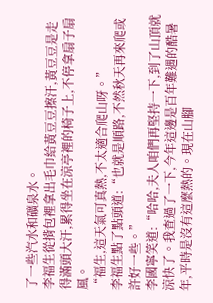了一些汽水和礦泉水。
李福生從揹包裡拿出毛巾給黃豆豆擦汗,黃豆豆是走得滿頭大汗,累得坐在涼亭裡的椅子上,不停拿扇子扇風。
“福生,這天氣可真熱,不太適合爬山呀。”
李福生點了點頭道:“也就是順路,不然秋天再來爬或許好一些。”
李國寧笑道:“哈哈,夫人咱們再堅持一下,到了山頂就涼快了。我查過了一下,今年這邊是百年難遇的酷暑年,平時是沒有這麼熱的。現在山腳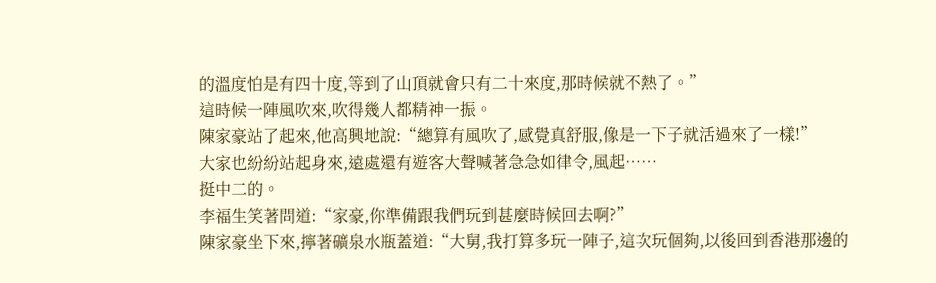的溫度怕是有四十度,等到了山頂就會只有二十來度,那時候就不熱了。”
這時候一陣風吹來,吹得幾人都精神一振。
陳家豪站了起來,他高興地說:“總算有風吹了,感覺真舒服,像是一下子就活過來了一樣!”
大家也紛紛站起身來,遠處還有遊客大聲喊著急急如律令,風起……
挺中二的。
李福生笑著問道:“家豪,你準備跟我們玩到甚麼時候回去啊?”
陳家豪坐下來,擰著礦泉水瓶蓋道:“大舅,我打算多玩一陣子,這次玩個夠,以後回到香港那邊的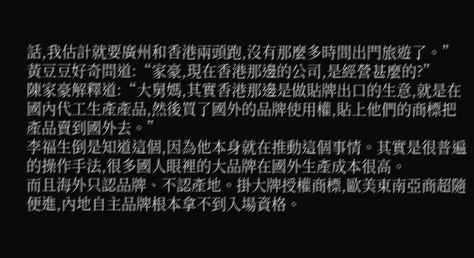話,我估計就要廣州和香港兩頭跑,沒有那麼多時間出門旅遊了。”
黃豆豆好奇問道:“家豪,現在香港那邊的公司,是經營甚麼的?”
陳家豪解釋道:“大舅媽,其實香港那邊是做貼牌出口的生意,就是在國內代工生產產品,然後買了國外的品牌使用權,貼上他們的商標把產品賣到國外去。”
李福生倒是知道這個,因為他本身就在推動這個事情。其實是很普遍的操作手法,很多國人眼裡的大品牌在國外生產成本很高。
而且海外只認品牌、不認產地。掛大牌授權商標,歐美東南亞商超隨便進,內地自主品牌根本拿不到入場資格。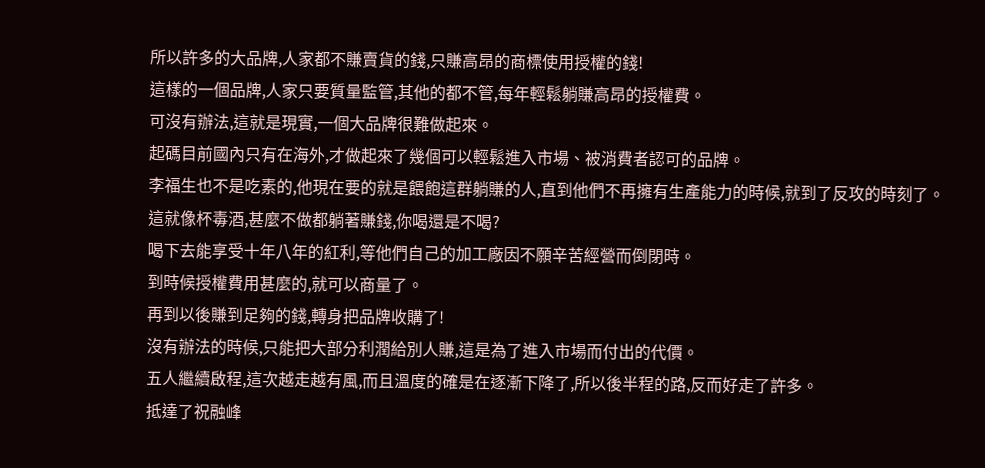所以許多的大品牌,人家都不賺賣貨的錢,只賺高昂的商標使用授權的錢!
這樣的一個品牌,人家只要質量監管,其他的都不管,每年輕鬆躺賺高昂的授權費。
可沒有辦法,這就是現實,一個大品牌很難做起來。
起碼目前國內只有在海外,才做起來了幾個可以輕鬆進入市場、被消費者認可的品牌。
李福生也不是吃素的,他現在要的就是餵飽這群躺賺的人,直到他們不再擁有生產能力的時候,就到了反攻的時刻了。
這就像杯毒酒,甚麼不做都躺著賺錢,你喝還是不喝?
喝下去能享受十年八年的紅利,等他們自己的加工廠因不願辛苦經營而倒閉時。
到時候授權費用甚麼的,就可以商量了。
再到以後賺到足夠的錢,轉身把品牌收購了!
沒有辦法的時候,只能把大部分利潤給別人賺,這是為了進入市場而付出的代價。
五人繼續啟程,這次越走越有風,而且溫度的確是在逐漸下降了,所以後半程的路,反而好走了許多。
抵達了祝融峰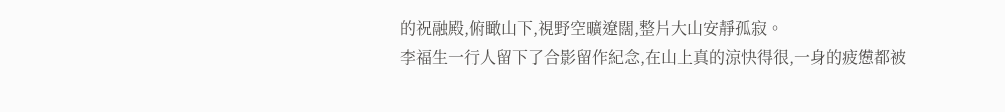的祝融殿,俯瞰山下,視野空曠遼闊,整片大山安靜孤寂。
李福生一行人留下了合影留作紀念,在山上真的涼快得很,一身的疲憊都被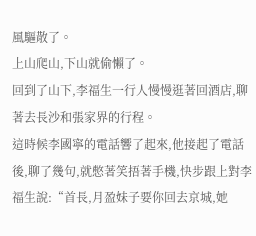風驅散了。
上山爬山,下山就偷懶了。
回到了山下,李福生一行人慢慢逛著回酒店,聊著去長沙和張家界的行程。
這時候李國寧的電話響了起來,他接起了電話後,聊了幾句,就憋著笑捂著手機,快步跟上對李福生說:“首長,月盈妹子要你回去京城,她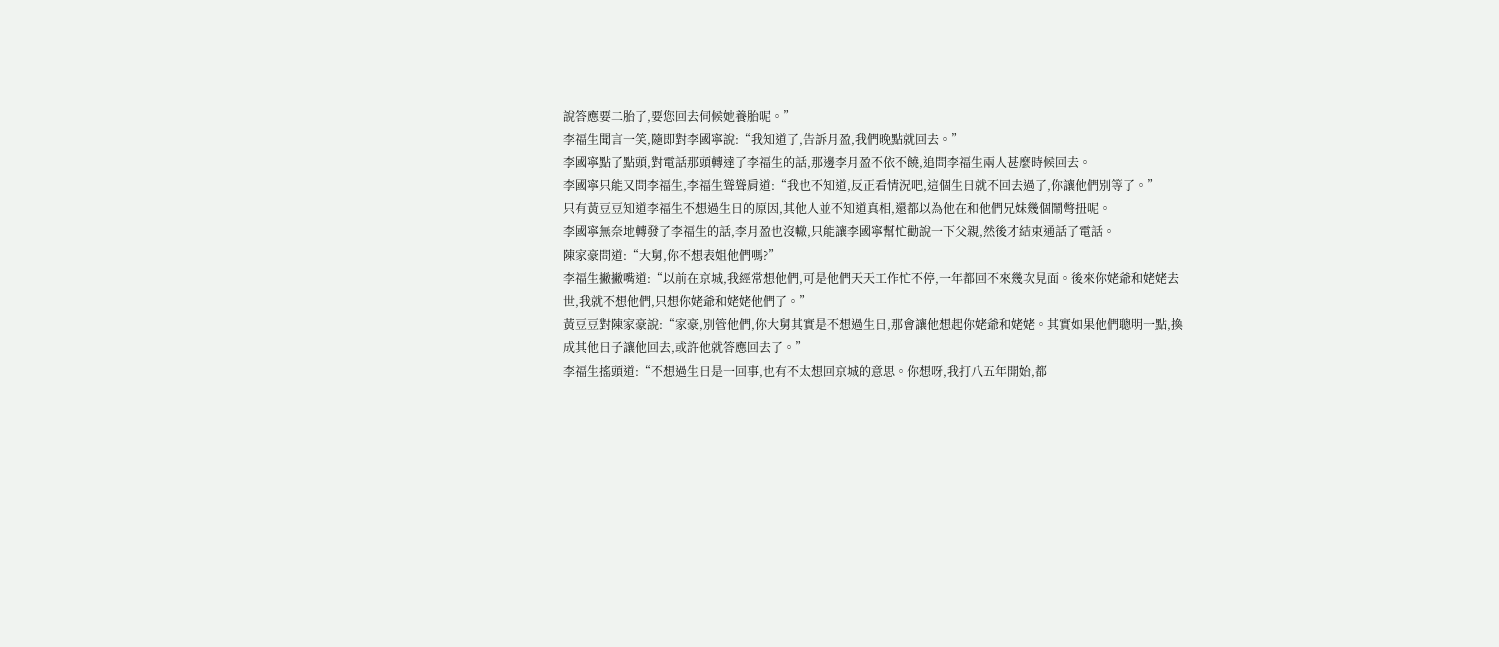說答應要二胎了,要您回去伺候她養胎呢。”
李福生聞言一笑,隨即對李國寧說:“我知道了,告訴月盈,我們晚點就回去。”
李國寧點了點頭,對電話那頭轉達了李福生的話,那邊李月盈不依不饒,追問李福生兩人甚麼時候回去。
李國寧只能又問李福生,李福生聳聳肩道:“我也不知道,反正看情況吧,這個生日就不回去過了,你讓他們別等了。”
只有黃豆豆知道李福生不想過生日的原因,其他人並不知道真相,還都以為他在和他們兄妹幾個鬧彆扭呢。
李國寧無奈地轉發了李福生的話,李月盈也沒轍,只能讓李國寧幫忙勸說一下父親,然後才結束通話了電話。
陳家豪問道:“大舅,你不想表姐他們嗎?”
李福生撇撇嘴道:“以前在京城,我經常想他們,可是他們天天工作忙不停,一年都回不來幾次見面。後來你姥爺和姥姥去世,我就不想他們,只想你姥爺和姥姥他們了。”
黃豆豆對陳家豪說:“家豪,別管他們,你大舅其實是不想過生日,那會讓他想起你姥爺和姥姥。其實如果他們聰明一點,換成其他日子讓他回去,或許他就答應回去了。”
李福生搖頭道:“不想過生日是一回事,也有不太想回京城的意思。你想呀,我打八五年開始,都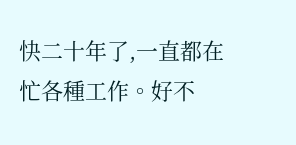快二十年了,一直都在忙各種工作。好不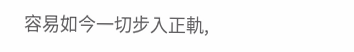容易如今一切步入正軌,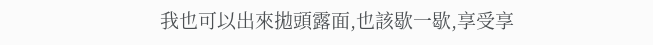我也可以出來拋頭露面,也該歇一歇,享受享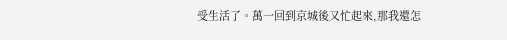受生活了。萬一回到京城後又忙起來,那我還怎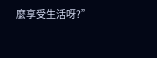麼享受生活呀?”